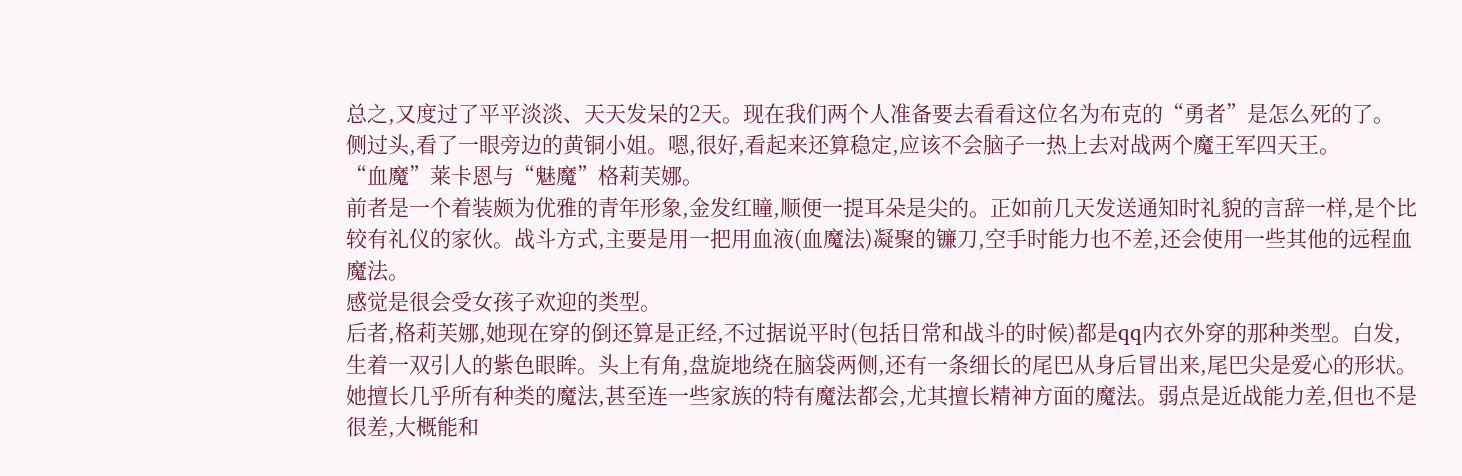总之,又度过了平平淡淡、天天发呆的2天。现在我们两个人准备要去看看这位名为布克的“勇者”是怎么死的了。
侧过头,看了一眼旁边的黄铜小姐。嗯,很好,看起来还算稳定,应该不会脑子一热上去对战两个魔王军四天王。
“血魔”莱卡恩与“魅魔”格莉芙娜。
前者是一个着装颇为优雅的青年形象,金发红瞳,顺便一提耳朵是尖的。正如前几天发送通知时礼貌的言辞一样,是个比较有礼仪的家伙。战斗方式,主要是用一把用血液(血魔法)凝聚的镰刀,空手时能力也不差,还会使用一些其他的远程血魔法。
感觉是很会受女孩子欢迎的类型。
后者,格莉芙娜,她现在穿的倒还算是正经,不过据说平时(包括日常和战斗的时候)都是qq内衣外穿的那种类型。白发,生着一双引人的紫色眼眸。头上有角,盘旋地绕在脑袋两侧,还有一条细长的尾巴从身后冒出来,尾巴尖是爱心的形状。她擅长几乎所有种类的魔法,甚至连一些家族的特有魔法都会,尤其擅长精神方面的魔法。弱点是近战能力差,但也不是很差,大概能和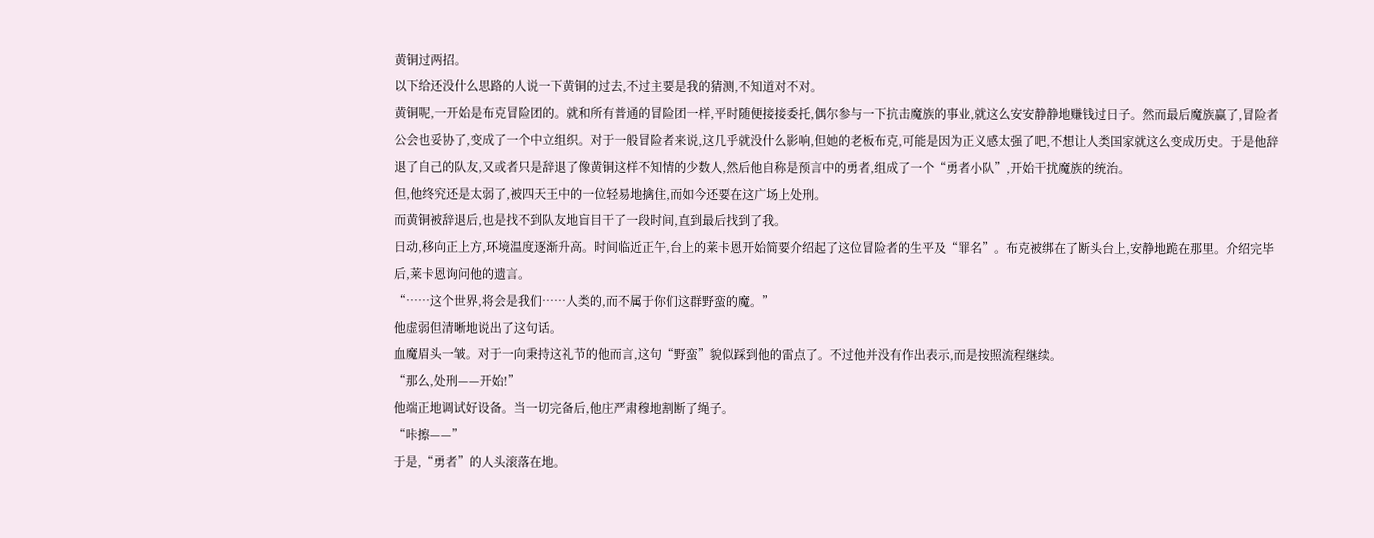黄铜过两招。
以下给还没什么思路的人说一下黄铜的过去,不过主要是我的猜测,不知道对不对。
黄铜呢,一开始是布克冒险团的。就和所有普通的冒险团一样,平时随便接接委托,偶尔参与一下抗击魔族的事业,就这么安安静静地赚钱过日子。然而最后魔族赢了,冒险者公会也妥协了,变成了一个中立组织。对于一般冒险者来说,这几乎就没什么影响,但她的老板布克,可能是因为正义感太强了吧,不想让人类国家就这么变成历史。于是他辞退了自己的队友,又或者只是辞退了像黄铜这样不知情的少数人,然后他自称是预言中的勇者,组成了一个“勇者小队”,开始干扰魔族的统治。
但,他终究还是太弱了,被四天王中的一位轻易地擒住,而如今还要在这广场上处刑。
而黄铜被辞退后,也是找不到队友地盲目干了一段时间,直到最后找到了我。
日动,移向正上方,环境温度逐渐升高。时间临近正午,台上的莱卡恩开始简要介绍起了这位冒险者的生平及“罪名”。布克被绑在了断头台上,安静地跪在那里。介绍完毕后,莱卡恩询问他的遗言。
“……这个世界,将会是我们……人类的,而不属于你们这群野蛮的魔。”
他虚弱但清晰地说出了这句话。
血魔眉头一皱。对于一向秉持这礼节的他而言,这句“野蛮”貌似踩到他的雷点了。不过他并没有作出表示,而是按照流程继续。
“那么,处刑——开始!”
他端正地调试好设备。当一切完备后,他庄严肃穆地割断了绳子。
“咔擦——”
于是,“勇者”的人头滚落在地。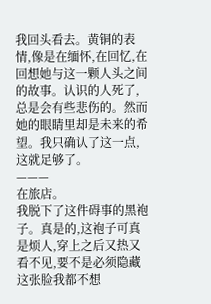我回头看去。黄铜的表情,像是在缅怀,在回忆,在回想她与这一颗人头之间的故事。认识的人死了,总是会有些悲伤的。然而她的眼睛里却是未来的希望。我只确认了这一点,这就足够了。
———
在旅店。
我脱下了这件碍事的黑袍子。真是的,这袍子可真是烦人,穿上之后又热又看不见,要不是必须隐藏这张脸我都不想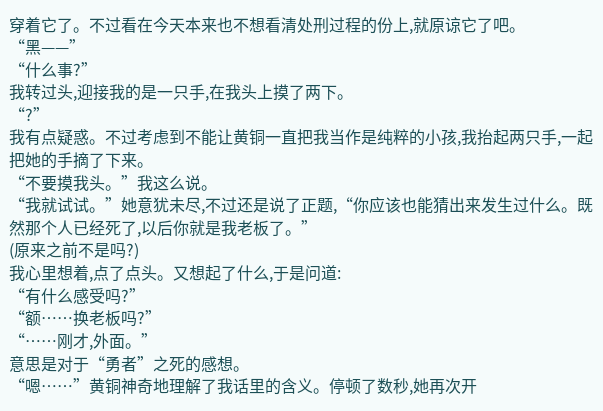穿着它了。不过看在今天本来也不想看清处刑过程的份上,就原谅它了吧。
“黑——”
“什么事?”
我转过头,迎接我的是一只手,在我头上摸了两下。
“?”
我有点疑惑。不过考虑到不能让黄铜一直把我当作是纯粹的小孩,我抬起两只手,一起把她的手摘了下来。
“不要摸我头。”我这么说。
“我就试试。”她意犹未尽,不过还是说了正题,“你应该也能猜出来发生过什么。既然那个人已经死了,以后你就是我老板了。”
(原来之前不是吗?)
我心里想着,点了点头。又想起了什么,于是问道:
“有什么感受吗?”
“额……换老板吗?”
“……刚才,外面。”
意思是对于“勇者”之死的感想。
“嗯……”黄铜神奇地理解了我话里的含义。停顿了数秒,她再次开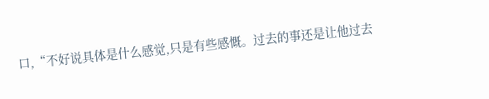口,“不好说具体是什么感觉,只是有些感慨。过去的事还是让他过去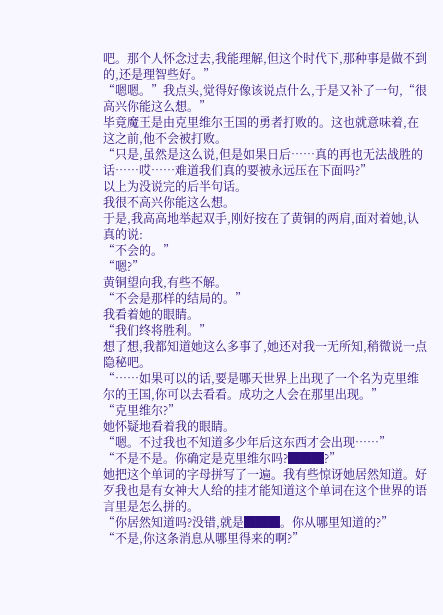吧。那个人怀念过去,我能理解,但这个时代下,那种事是做不到的,还是理智些好。”
“嗯嗯。”我点头,觉得好像该说点什么,于是又补了一句,“很高兴你能这么想。”
毕竟魔王是由克里维尔王国的勇者打败的。这也就意味着,在这之前,他不会被打败。
“只是,虽然是这么说,但是如果日后……真的再也无法战胜的话……哎……难道我们真的要被永远压在下面吗?”
以上为没说完的后半句话。
我很不高兴你能这么想。
于是,我高高地举起双手,刚好按在了黄铜的两肩,面对着她,认真的说:
“不会的。”
“嗯?”
黄铜望向我,有些不解。
“不会是那样的结局的。”
我看着她的眼睛。
“我们终将胜利。”
想了想,我都知道她这么多事了,她还对我一无所知,稍微说一点隐秘吧。
“……如果可以的话,要是哪天世界上出现了一个名为克里维尔的王国,你可以去看看。成功之人会在那里出现。”
“克里维尔?”
她怀疑地看着我的眼睛。
“嗯。不过我也不知道多少年后这东西才会出现……”
“不是不是。你确定是克里维尔吗?███?”
她把这个单词的字母拼写了一遍。我有些惊讶她居然知道。好歹我也是有女神大人给的挂才能知道这个单词在这个世界的语言里是怎么拼的。
“你居然知道吗?没错,就是███。你从哪里知道的?”
“不是,你这条消息从哪里得来的啊?”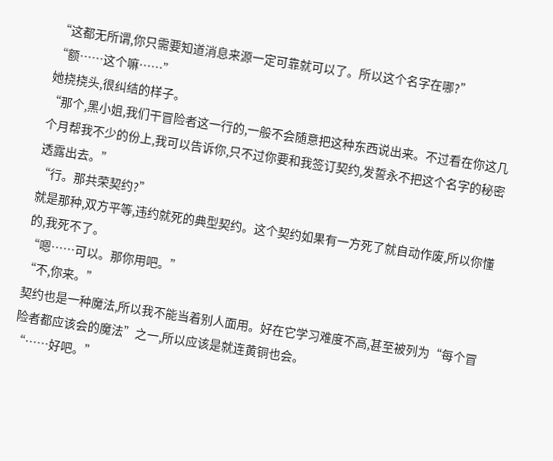“这都无所谓,你只需要知道消息来源一定可靠就可以了。所以这个名字在哪?”
“额……这个嘛……”
她挠挠头,很纠结的样子。
“那个,黑小姐,我们干冒险者这一行的,一般不会随意把这种东西说出来。不过看在你这几个月帮我不少的份上,我可以告诉你,只不过你要和我签订契约,发誓永不把这个名字的秘密透露出去。”
“行。那共荣契约?”
就是那种,双方平等,违约就死的典型契约。这个契约如果有一方死了就自动作废,所以你懂的,我死不了。
“嗯……可以。那你用吧。”
“不,你来。”
契约也是一种魔法,所以我不能当着别人面用。好在它学习难度不高,甚至被列为“每个冒险者都应该会的魔法”之一,所以应该是就连黄铜也会。
“……好吧。”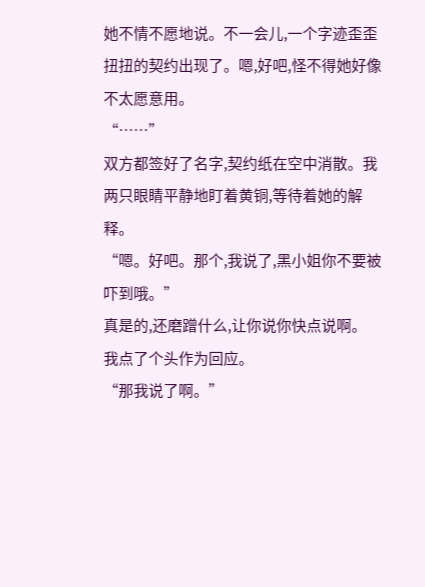她不情不愿地说。不一会儿,一个字迹歪歪扭扭的契约出现了。嗯,好吧,怪不得她好像不太愿意用。
“……”
双方都签好了名字,契约纸在空中消散。我两只眼睛平静地盯着黄铜,等待着她的解释。
“嗯。好吧。那个,我说了,黑小姐你不要被吓到哦。”
真是的,还磨蹭什么,让你说你快点说啊。
我点了个头作为回应。
“那我说了啊。”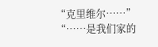“克里维尔……”
“……是我们家的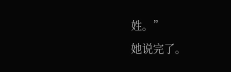姓。”
她说完了。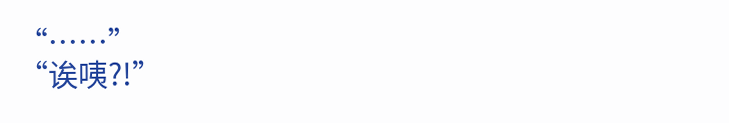“……”
“诶咦?!”